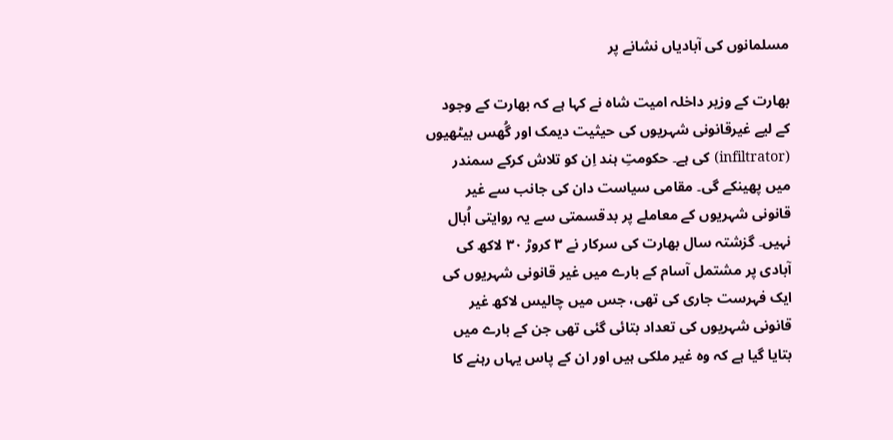مسلمانوں کی آبادیاں نشانے پر

بھارت کے وزیر داخلہ امیت شاہ نے کہا ہے کہ بھارت کے وجود کے لیے غیرقانونی شہریوں کی حیثیت دیمک اور گُھس بیٹھیوں (infiltrator) کی ہے۔ حکومتِ ہند اِن کو تلاش کرکے سمندر میں پھینکے گی۔ مقامی سیاست دان کی جانب سے غیر قانونی شہریوں کے معاملے پر بدقسمتی سے یہ روایتی اُبال نہیں۔ گزشتہ سال بھارت کی سرکار نے ۳ کروڑ ۳۰ لاکھ کی آبادی پر مشتمل آسام کے بارے میں غیر قانونی شہریوں کی ایک فہرست جاری کی تھی، جس میں چالیس لاکھ غیر قانونی شہریوں کی تعداد بتائی گئی تھی جن کے بارے میں بتایا گیا ہے کہ وہ غیر ملکی ہیں اور ان کے پاس یہاں رہنے کا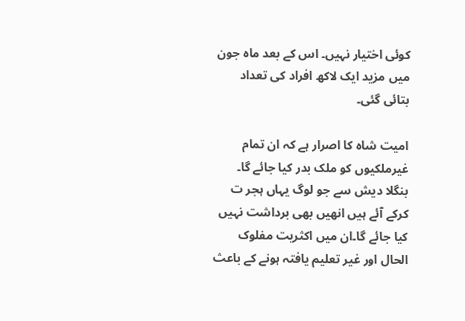کوئی اختیار نہیں۔ اس کے بعد ماہ جون میں مزید ایک لاکھ افراد کی تعداد بتائی گئی۔

امیت شاہ کا اصرار ہے کہ ان تمام غیرملکیوں کو ملک بدر کیا جائے گا۔ بنگلا دیش سے جو لوگ یہاں ہجر ت کرکے آئے ہیں انھیں بھی برداشت نہیں کیا جائے گا۔ان میں اکثریت مفلوک الحال اور غیر تعلیم یافتہ ہونے کے باعث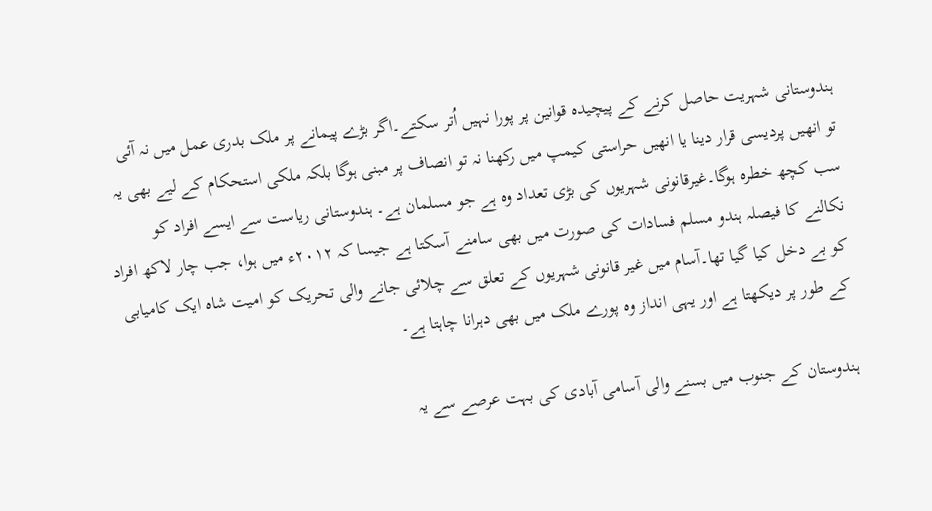ہندوستانی شہریت حاصل کرنے کے پیچیدہ قوانین پر پورا نہیں اُتر سکتے۔اگر بڑے پیمانے پر ملک بدری عمل میں نہ آئی تو انھیں پردیسی قرار دینا یا انھیں حراستی کیمپ میں رکھنا نہ تو انصاف پر مبنی ہوگا بلکہ ملکی استحکام کے لیے بھی یہ سب کچھ خطرہ ہوگا۔غیرقانونی شہریوں کی بڑی تعداد وہ ہے جو مسلمان ہے۔ ہندوستانی ریاست سے ایسے افراد کو نکالنے کا فیصلہ ہندو مسلم فسادات کی صورت میں بھی سامنے آسکتا ہے جیسا کہ ۲۰۱۲ء میں ہوا، جب چار لاکھ افراد کو بے دخل کیا گیا تھا۔آسام میں غیر قانونی شہریوں کے تعلق سے چلائی جانے والی تحریک کو امیت شاہ ایک کامیابی کے طور پر دیکھتا ہے اور یہی انداز وہ پورے ملک میں بھی دہرانا چاہتا ہے۔

ہندوستان کے جنوب میں بسنے والی آسامی آبادی کی بہت عرصے سے یہ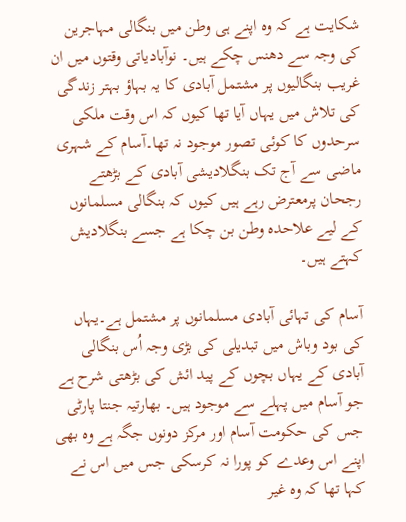شکایت ہے کہ وہ اپنے ہی وطن میں بنگالی مہاجرین کی وجہ سے دھنس چکے ہیں۔ نوآبادیاتی وقتوں میں ان غریب بنگالیوں پر مشتمل آبادی کا یہ بہاؤ بہتر زندگی کی تلاش میں یہاں آیا تھا کیوں کہ اس وقت ملکی سرحدوں کا کوئی تصور موجود نہ تھا۔آسام کے شہری ماضی سے آج تک بنگلادیشی آبادی کے بڑھتے رجحان پرمعترض رہے ہیں کیوں کہ بنگالی مسلمانوں کے لیے علاحدہ وطن بن چکا ہے جسے بنگلادیش کہتے ہیں۔

آسام کی تہائی آبادی مسلمانوں پر مشتمل ہے۔یہاں کی بود وباش میں تبدیلی کی بڑی وجہ اُس بنگالی آبادی کے یہاں بچوں کے پید ائش کی بڑھتی شرح ہے جو آسام میں پہلے سے موجود ہیں۔ بھارتیہ جنتا پارٹی جس کی حکومت آسام اور مرکز دونوں جگہ ہے وہ بھی اپنے اس وعدے کو پورا نہ کرسکی جس میں اس نے کہا تھا کہ وہ غیر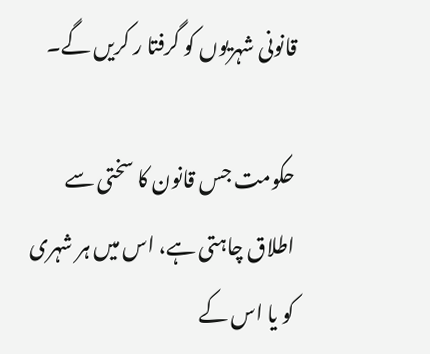قانونی شہریوں کو گرفتا ر کریں گے۔

حکومت جس قانون کا سختی سے اطلاق چاہتی ہے، اس میں ہر شہری کو یا اس کے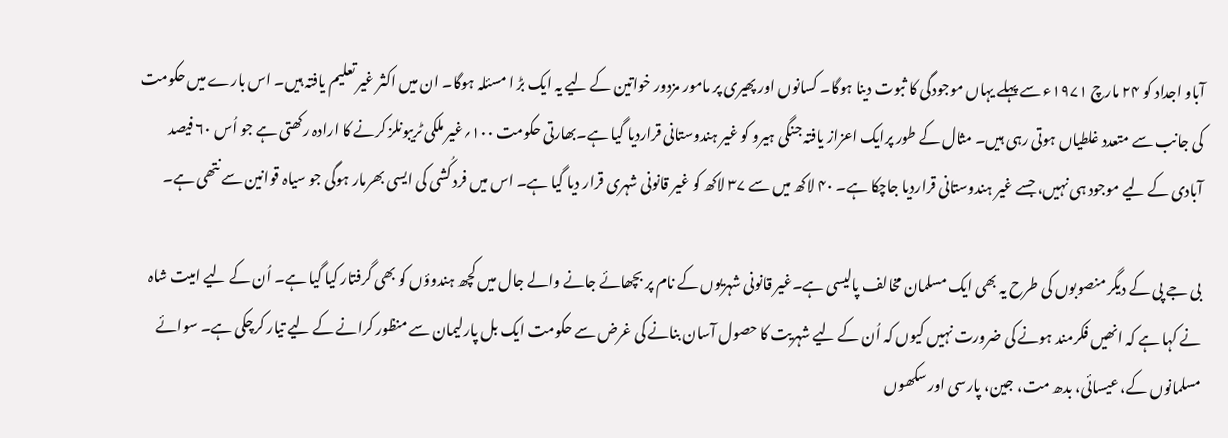آباو اجداد کو ۲۴ مارچ ۱۹۷۱ء سے پہلے یہاں موجودگی کا ثبوت دینا ہوگا۔ کسانوں اور پھیری پر مامور مزدور خواتین کے لیے یہ ایک بڑ ا مسئلہ ہوگا۔ ان میں اکثر غیر تعلیم یافتہ ہیں۔ اس بارے میں حکومت کی جانب سے متعدد غلطیاں ہوتی رہی ہیں۔ مثال کے طور پرایک اعزاز یافتہ جنگی ہیرو کو غیر ہندوستانی قراردیا گیا ہے۔بھارتی حکومت ۱۰۰؍غیر ملکی ٹریبونلز کرنے کا ارادہ رکھتی ہے جو اُس ۶۰ فیصد آبادی کے لیے موجود ہی نہیں، جسے غیر ہندوستانی قراردیا جاچکا ہے۔ ۴۰ لاکھ میں سے ۳۷ لاکھ کو غیر قانونی شہری قرار دیا گیا ہے۔ اس میں فرد کُشی کی ایسی بھرمار ہوگی جو سیاہ قوانین سے نتھی ہے۔

بی جے پی کے دیگر منصوبوں کی طرح یہ بھی ایک مسلمان مخالف پالیسی ہے۔غیر قانونی شہریوں کے نام پر بچھائے جانے والے جال میں کچھ ہندوؤں کو بھی گرفتار کیا گیا ہے۔ اُن کے لیے امیت شاہ نے کہا ہے کہ انھیں فکرمند ہونے کی ضرورت نہیں کیوں کہ اُن کے لیے شہریت کا حصول آسان بنانے کی غرض سے حکومت ایک بل پارلیمان سے منظور کرانے کے لیے تیار کرچکی ہے۔ سوائے مسلمانوں کے، عیسائی، بدھ مت، جین، پارسی اور سکھوں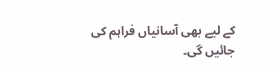کے لیے بھی آسانیاں فراہم کی جائیں گی۔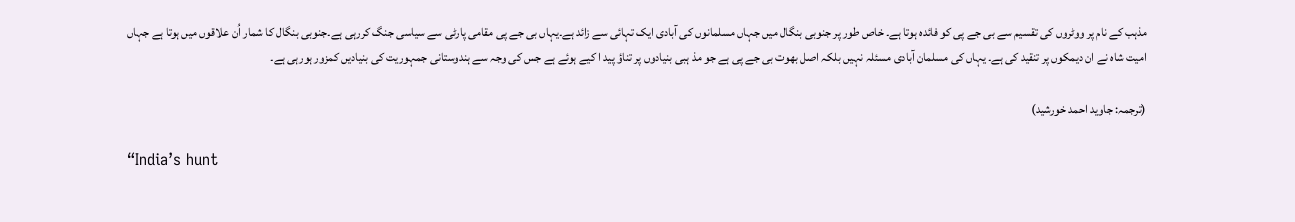مذہب کے نام پر ووٹروں کی تقسیم سے بی جے پی کو فائدہ ہوتا ہے۔ خاص طور پر جنوبی بنگال میں جہاں مسلمانوں کی آبادی ایک تہائی سے زائد ہے۔یہاں بی جے پی مقامی پارٹی سے سیاسی جنگ کررہی ہے۔جنوبی بنگال کا شمار اُن علاقوں میں ہوتا ہے جہاں امیت شاہ نے ان دیمکوں پر تنقید کی ہے۔ یہاں کی مسلمان آبادی مسئلہ نہیں بلکہ اصل بھوت بی جے پی ہے جو مذ ہبی بنیادوں پر تناؤ پید ا کیے ہوئے ہے جس کی وجہ سے ہندوستانی جمہوریت کی بنیادیں کمزور ہورہی ہے۔

(ترجمہ: جاوید احمد خورشید)

“India’s hunt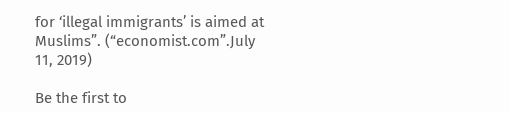for ‘illegal immigrants’ is aimed at Muslims”. (“economist.com”.July 11, 2019)

Be the first to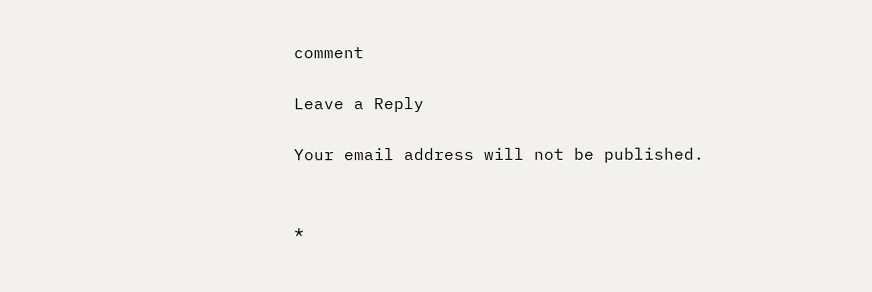comment

Leave a Reply

Your email address will not be published.


*